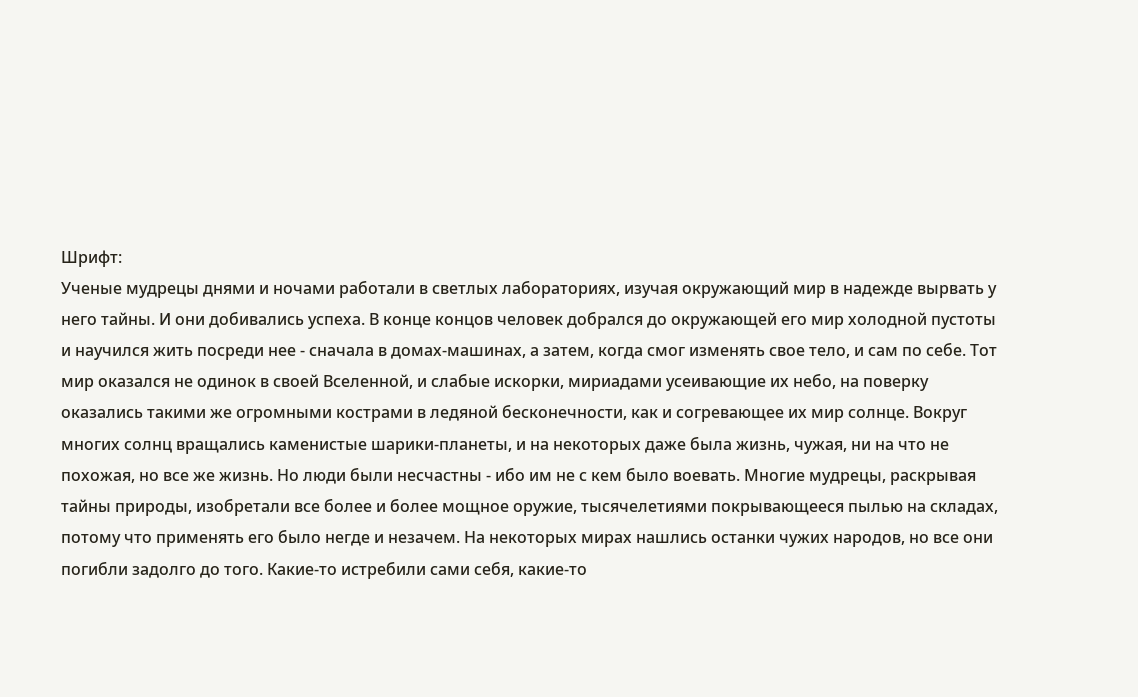Шрифт:
Ученые мудрецы днями и ночами работали в светлых лабораториях, изучая окружающий мир в надежде вырвать у него тайны. И они добивались успеха. В конце концов человек добрался до окружающей его мир холодной пустоты и научился жить посреди нее - сначала в домах-машинах, а затем, когда смог изменять свое тело, и сам по себе. Тот мир оказался не одинок в своей Вселенной, и слабые искорки, мириадами усеивающие их небо, на поверку оказались такими же огромными кострами в ледяной бесконечности, как и согревающее их мир солнце. Вокруг многих солнц вращались каменистые шарики-планеты, и на некоторых даже была жизнь, чужая, ни на что не похожая, но все же жизнь. Но люди были несчастны - ибо им не с кем было воевать. Многие мудрецы, раскрывая тайны природы, изобретали все более и более мощное оружие, тысячелетиями покрывающееся пылью на складах, потому что применять его было негде и незачем. На некоторых мирах нашлись останки чужих народов, но все они погибли задолго до того. Какие-то истребили сами себя, какие-то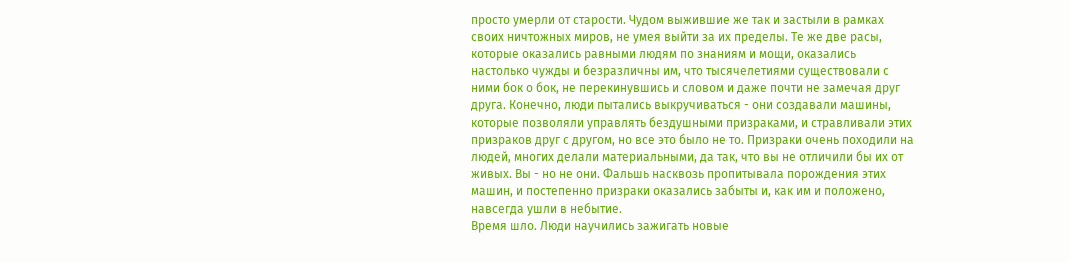просто умерли от старости. Чудом выжившие же так и застыли в рамках своих ничтожных миров, не умея выйти за их пределы. Те же две расы, которые оказались равными людям по знаниям и мощи, оказались настолько чужды и безразличны им, что тысячелетиями существовали с ними бок о бок, не перекинувшись и словом и даже почти не замечая друг друга. Конечно, люди пытались выкручиваться - они создавали машины, которые позволяли управлять бездушными призраками, и стравливали этих призраков друг с другом, но все это было не то. Призраки очень походили на людей, многих делали материальными, да так, что вы не отличили бы их от живых. Вы - но не они. Фальшь насквозь пропитывала порождения этих машин, и постепенно призраки оказались забыты и, как им и положено, навсегда ушли в небытие.
Время шло. Люди научились зажигать новые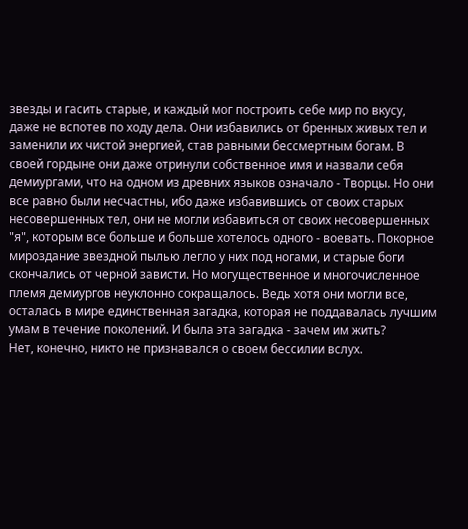звезды и гасить старые, и каждый мог построить себе мир по вкусу, даже не вспотев по ходу дела. Они избавились от бренных живых тел и заменили их чистой энергией, став равными бессмертным богам. В своей гордыне они даже отринули собственное имя и назвали себя демиургами, что на одном из древних языков означало - Творцы. Но они все равно были несчастны, ибо даже избавившись от своих старых несовершенных тел, они не могли избавиться от своих несовершенных "я", которым все больше и больше хотелось одного - воевать. Покорное мироздание звездной пылью легло у них под ногами, и старые боги скончались от черной зависти. Но могущественное и многочисленное племя демиургов неуклонно сокращалось. Ведь хотя они могли все, осталась в мире единственная загадка, которая не поддавалась лучшим умам в течение поколений. И была эта загадка - зачем им жить?
Нет, конечно, никто не признавался о своем бессилии вслух.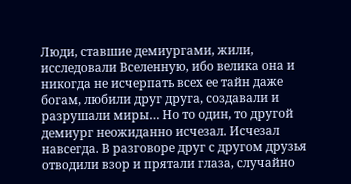Люди, ставшие демиургами, жили, исследовали Вселенную, ибо велика она и никогда не исчерпать всех ее тайн даже богам, любили друг друга, создавали и разрушали миры… Но то один, то другой демиург неожиданно исчезал. Исчезал навсегда. В разговоре друг с другом друзья отводили взор и прятали глаза, случайно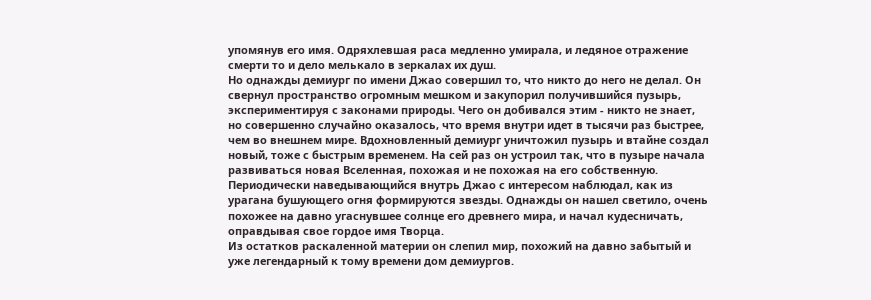упомянув его имя. Одряхлевшая раса медленно умирала, и ледяное отражение смерти то и дело мелькало в зеркалах их душ.
Но однажды демиург по имени Джао совершил то, что никто до него не делал. Он свернул пространство огромным мешком и закупорил получившийся пузырь, экспериментируя с законами природы. Чего он добивался этим - никто не знает, но совершенно случайно оказалось, что время внутри идет в тысячи раз быстрее, чем во внешнем мире. Вдохновленный демиург уничтожил пузырь и втайне создал новый, тоже с быстрым временем. На сей раз он устроил так, что в пузыре начала развиваться новая Вселенная, похожая и не похожая на его собственную. Периодически наведывающийся внутрь Джао с интересом наблюдал, как из урагана бушующего огня формируются звезды. Однажды он нашел светило, очень похожее на давно угаснувшее солнце его древнего мира, и начал кудесничать, оправдывая свое гордое имя Творца.
Из остатков раскаленной материи он слепил мир, похожий на давно забытый и уже легендарный к тому времени дом демиургов.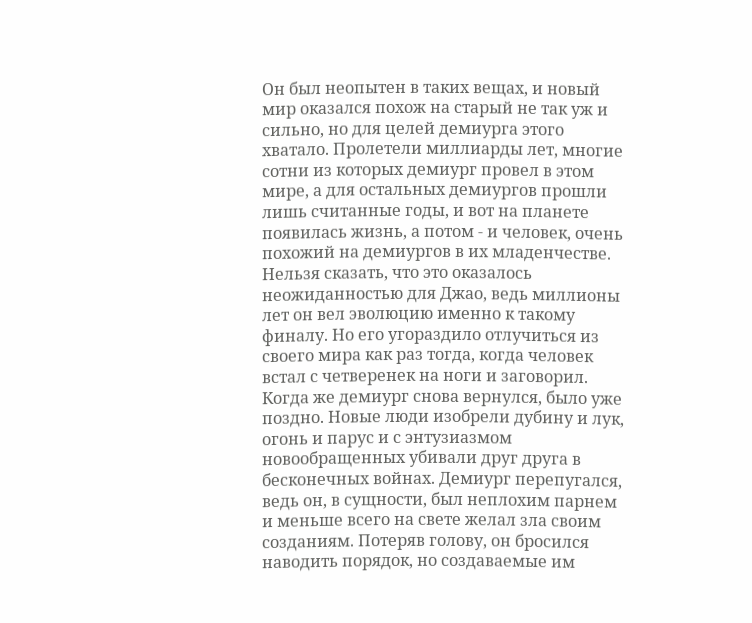Он был неопытен в таких вещах, и новый мир оказался похож на старый не так уж и сильно, но для целей демиурга этого хватало. Пролетели миллиарды лет, многие сотни из которых демиург провел в этом мире, а для остальных демиургов прошли лишь считанные годы, и вот на планете появилась жизнь, а потом - и человек, очень похожий на демиургов в их младенчестве. Нельзя сказать, что это оказалось неожиданностью для Джао, ведь миллионы лет он вел эволюцию именно к такому финалу. Но его угораздило отлучиться из своего мира как раз тогда, когда человек встал с четверенек на ноги и заговорил. Когда же демиург снова вернулся, было уже поздно. Новые люди изобрели дубину и лук, огонь и парус и с энтузиазмом новообращенных убивали друг друга в бесконечных войнах. Демиург перепугался, ведь он, в сущности, был неплохим парнем и меньше всего на свете желал зла своим созданиям. Потеряв голову, он бросился наводить порядок, но создаваемые им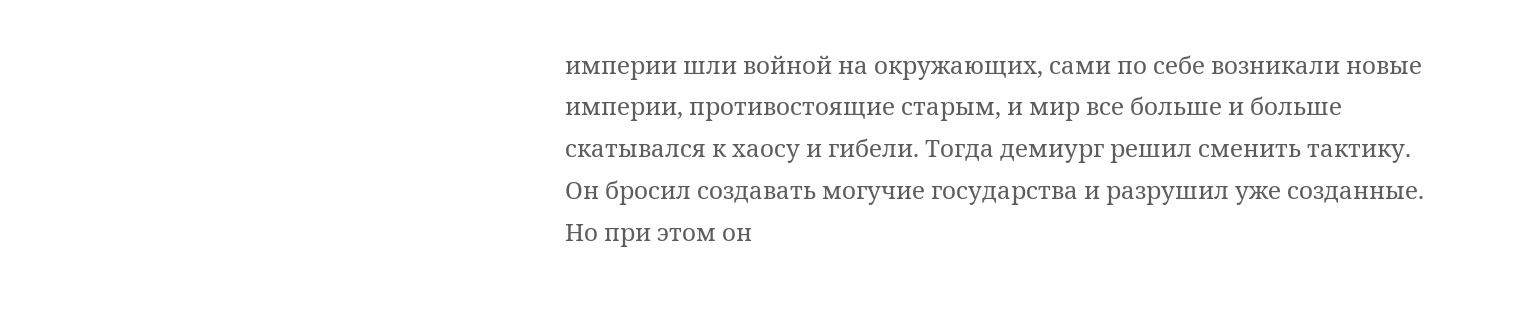империи шли войной на окружающих, сами по себе возникали новые империи, противостоящие старым, и мир все больше и больше скатывался к хаосу и гибели. Тогда демиург решил сменить тактику. Он бросил создавать могучие государства и разрушил уже созданные. Но при этом он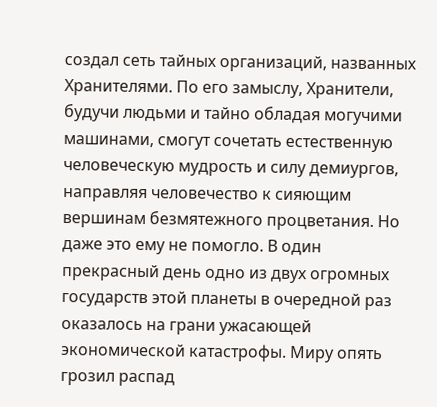создал сеть тайных организаций, названных Хранителями. По его замыслу, Хранители, будучи людьми и тайно обладая могучими машинами, смогут сочетать естественную человеческую мудрость и силу демиургов, направляя человечество к сияющим вершинам безмятежного процветания. Но даже это ему не помогло. В один прекрасный день одно из двух огромных государств этой планеты в очередной раз оказалось на грани ужасающей экономической катастрофы. Миру опять грозил распад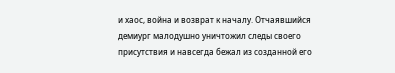и хаос, война и возврат к началу. Отчаявшийся демиург малодушно уничтожил следы своего присутствия и навсегда бежал из созданной его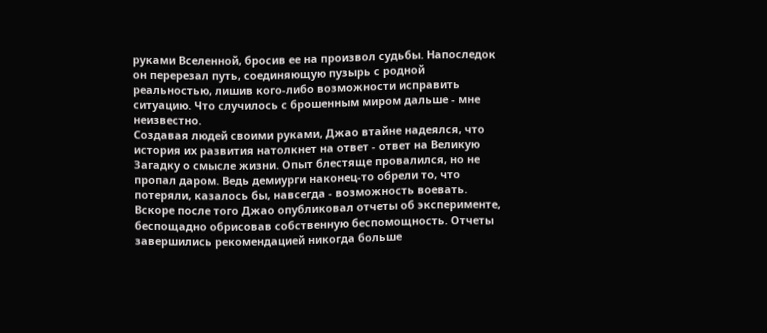руками Вселенной, бросив ее на произвол судьбы. Напоследок он перерезал путь, соединяющую пузырь с родной реальностью, лишив кого-либо возможности исправить ситуацию. Что случилось с брошенным миром дальше - мне неизвестно.
Создавая людей своими руками, Джао втайне надеялся, что история их развития натолкнет на ответ - ответ на Великую Загадку о смысле жизни. Опыт блестяще провалился, но не пропал даром. Ведь демиурги наконец-то обрели то, что потеряли, казалось бы, навсегда - возможность воевать.
Вскоре после того Джао опубликовал отчеты об эксперименте, беспощадно обрисовав собственную беспомощность. Отчеты завершились рекомендацией никогда больше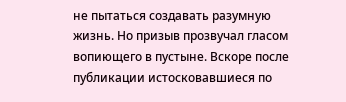не пытаться создавать разумную жизнь. Но призыв прозвучал гласом вопиющего в пустыне. Вскоре после публикации истосковавшиеся по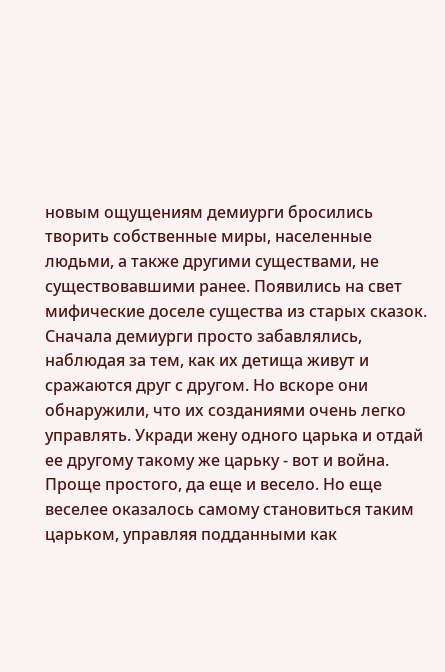новым ощущениям демиурги бросились творить собственные миры, населенные людьми, а также другими существами, не существовавшими ранее. Появились на свет мифические доселе существа из старых сказок. Сначала демиурги просто забавлялись, наблюдая за тем, как их детища живут и сражаются друг с другом. Но вскоре они обнаружили, что их созданиями очень легко управлять. Укради жену одного царька и отдай ее другому такому же царьку - вот и война. Проще простого, да еще и весело. Но еще веселее оказалось самому становиться таким царьком, управляя подданными как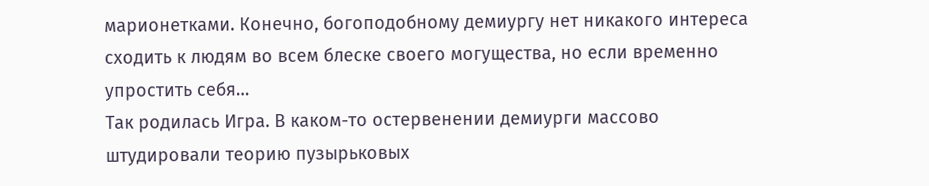марионетками. Конечно, богоподобному демиургу нет никакого интереса сходить к людям во всем блеске своего могущества, но если временно упростить себя…
Так родилась Игра. В каком-то остервенении демиурги массово штудировали теорию пузырьковых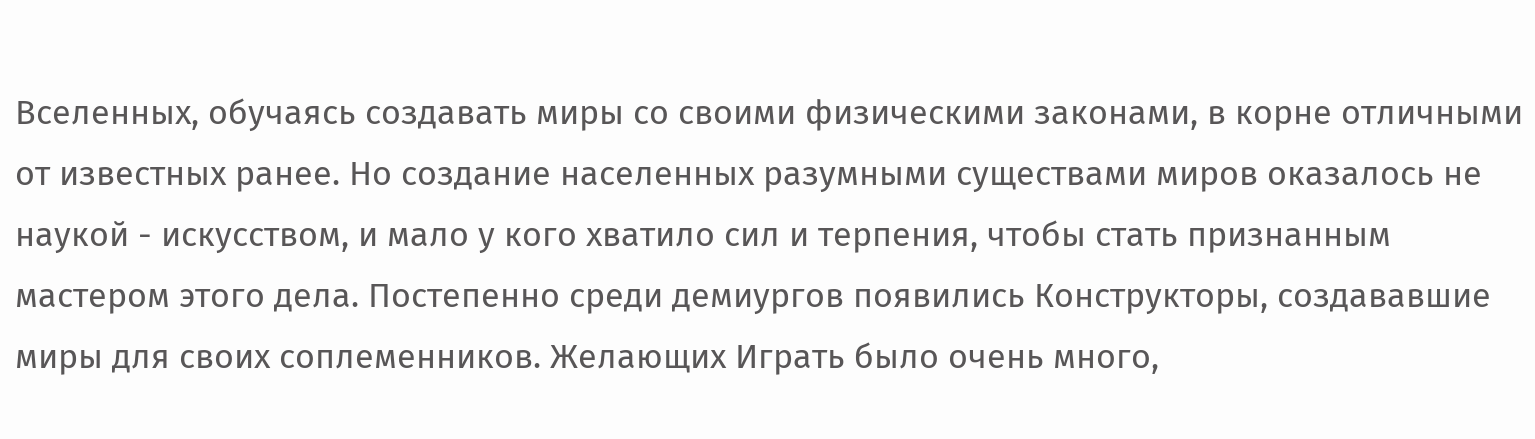Вселенных, обучаясь создавать миры со своими физическими законами, в корне отличными от известных ранее. Но создание населенных разумными существами миров оказалось не наукой - искусством, и мало у кого хватило сил и терпения, чтобы стать признанным мастером этого дела. Постепенно среди демиургов появились Конструкторы, создававшие миры для своих соплеменников. Желающих Играть было очень много,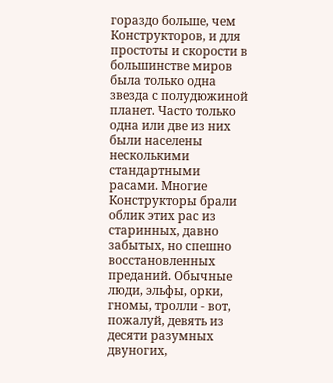гораздо больше, чем Конструкторов, и для простоты и скорости в большинстве миров была только одна звезда с полудюжиной планет. Часто только одна или две из них были населены несколькими стандартными расами. Многие Конструкторы брали облик этих рас из старинных, давно забытых, но спешно восстановленных преданий. Обычные люди, эльфы, орки, гномы, тролли - вот, пожалуй, девять из десяти разумных двуногих,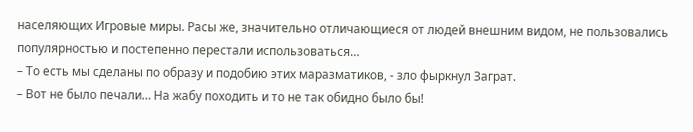населяющих Игровые миры. Расы же, значительно отличающиеся от людей внешним видом, не пользовались популярностью и постепенно перестали использоваться…
– То есть мы сделаны по образу и подобию этих маразматиков, - зло фыркнул Заграт.
– Вот не было печали… На жабу походить и то не так обидно было бы!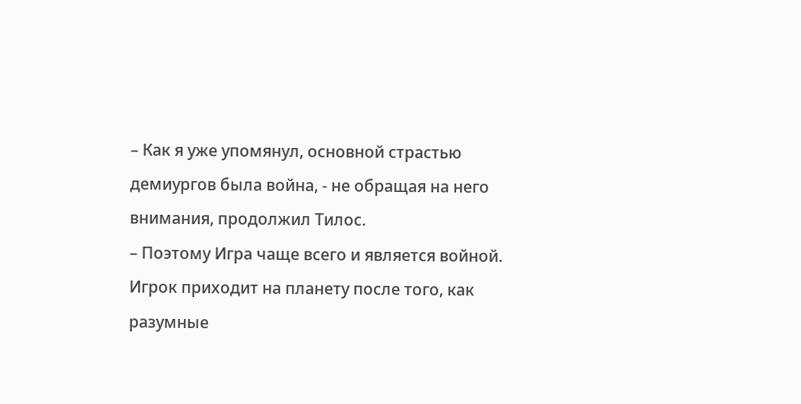– Как я уже упомянул, основной страстью демиургов была война, - не обращая на него внимания, продолжил Тилос.
– Поэтому Игра чаще всего и является войной. Игрок приходит на планету после того, как разумные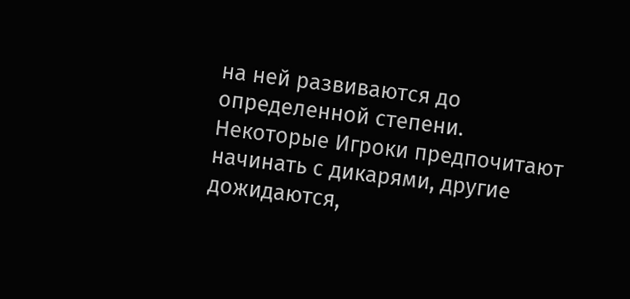на ней развиваются до определенной степени. Некоторые Игроки предпочитают начинать с дикарями, другие дожидаются,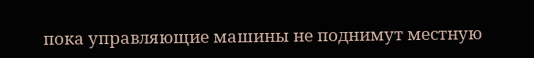пока управляющие машины не поднимут местную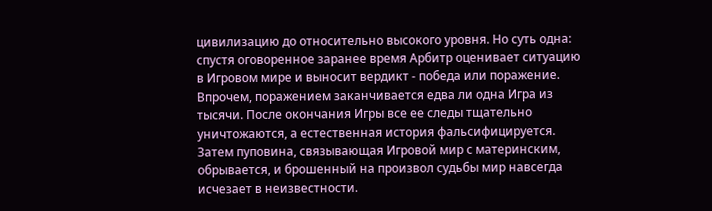цивилизацию до относительно высокого уровня. Но суть одна: спустя оговоренное заранее время Арбитр оценивает ситуацию в Игровом мире и выносит вердикт - победа или поражение. Впрочем, поражением заканчивается едва ли одна Игра из тысячи. После окончания Игры все ее следы тщательно уничтожаются, а естественная история фальсифицируется. Затем пуповина, связывающая Игровой мир с материнским, обрывается, и брошенный на произвол судьбы мир навсегда исчезает в неизвестности.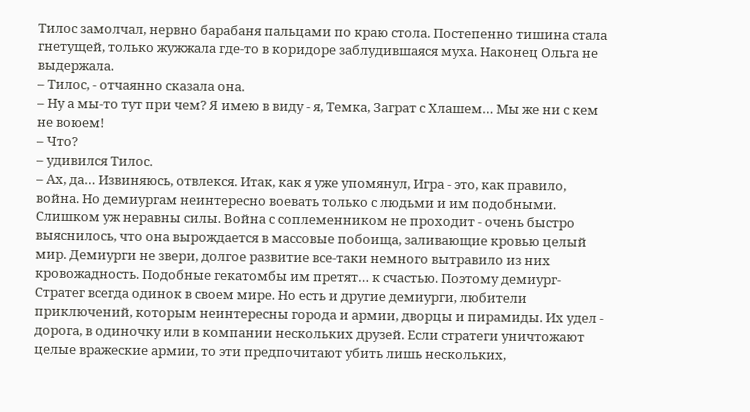Тилос замолчал, нервно барабаня пальцами по краю стола. Постепенно тишина стала гнетущей, только жужжала где-то в коридоре заблудившаяся муха. Наконец Ольга не выдержала.
– Тилос, - отчаянно сказала она.
– Ну а мы-то тут при чем? Я имею в виду - я, Темка, Заграт с Хлашем… Мы же ни с кем не воюем!
– Что?
– удивился Тилос.
– Ах, да… Извиняюсь, отвлекся. Итак, как я уже упомянул, Игра - это, как правило, война. Но демиургам неинтересно воевать только с людьми и им подобными. Слишком уж неравны силы. Война с соплеменником не проходит - очень быстро выяснилось, что она вырождается в массовые побоища, заливающие кровью целый мир. Демиурги не звери, долгое развитие все-таки немного вытравило из них кровожадность. Подобные гекатомбы им претят… к счастью. Поэтому демиург-Стратег всегда одинок в своем мире. Но есть и другие демиурги, любители приключений, которым неинтересны города и армии, дворцы и пирамиды. Их удел - дорога, в одиночку или в компании нескольких друзей. Если стратеги уничтожают целые вражеские армии, то эти предпочитают убить лишь нескольких,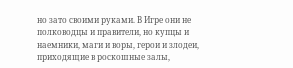но зато своими руками. В Игре они не полководцы и правители, но купцы и наемники, маги и воры, герои и злодеи, приходящие в роскошные залы,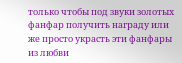только чтобы под звуки золотых фанфар получить награду или же просто украсть эти фанфары из любви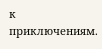к приключениям.